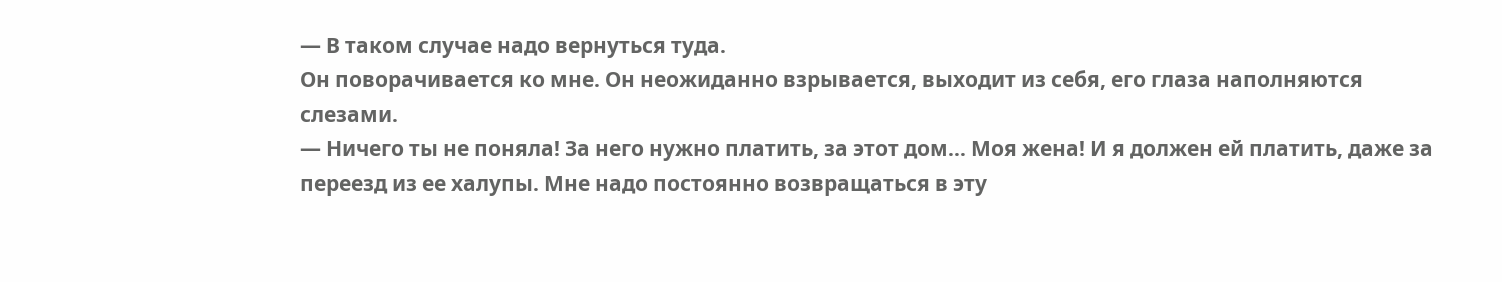— В таком случае надо вернуться туда.
Он поворачивается ко мне. Он неожиданно взрывается, выходит из себя, его глаза наполняются слезами.
— Ничего ты не поняла! За него нужно платить, за этот дом… Моя жена! И я должен ей платить, даже за переезд из ее халупы. Мне надо постоянно возвращаться в эту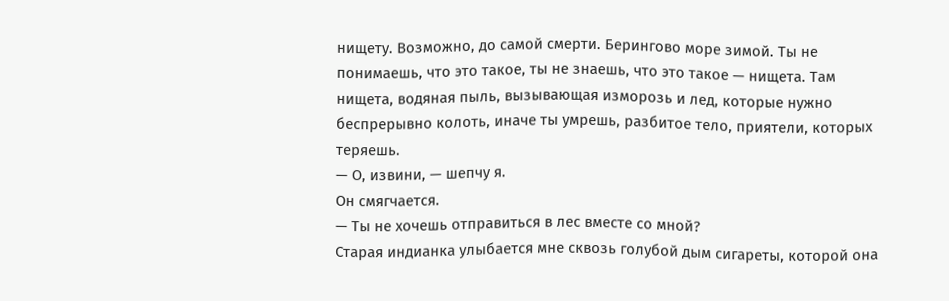нищету. Возможно, до самой смерти. Берингово море зимой. Ты не понимаешь, что это такое, ты не знаешь, что это такое — нищета. Там нищета, водяная пыль, вызывающая изморозь и лед, которые нужно беспрерывно колоть, иначе ты умрешь, разбитое тело, приятели, которых теряешь.
— О, извини, — шепчу я.
Он смягчается.
— Ты не хочешь отправиться в лес вместе со мной?
Старая индианка улыбается мне сквозь голубой дым сигареты, которой она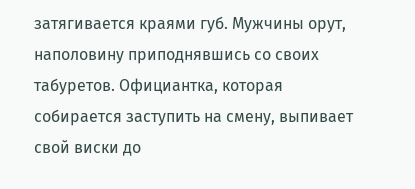затягивается краями губ. Мужчины орут, наполовину приподнявшись со своих табуретов. Официантка, которая собирается заступить на смену, выпивает свой виски до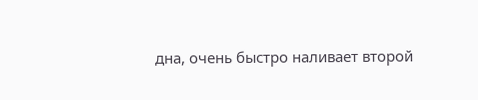дна, очень быстро наливает второй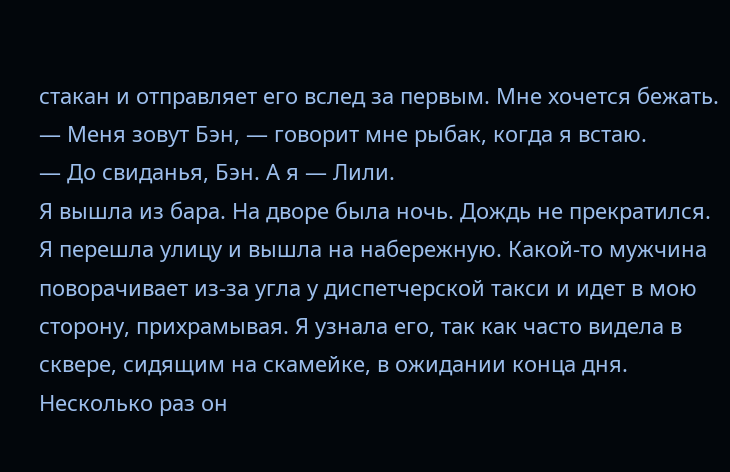стакан и отправляет его вслед за первым. Мне хочется бежать.
— Меня зовут Бэн, — говорит мне рыбак, когда я встаю.
— До свиданья, Бэн. А я — Лили.
Я вышла из бара. На дворе была ночь. Дождь не прекратился. Я перешла улицу и вышла на набережную. Какой-то мужчина поворачивает из-за угла у диспетчерской такси и идет в мою сторону, прихрамывая. Я узнала его, так как часто видела в сквере, сидящим на скамейке, в ожидании конца дня. Несколько раз он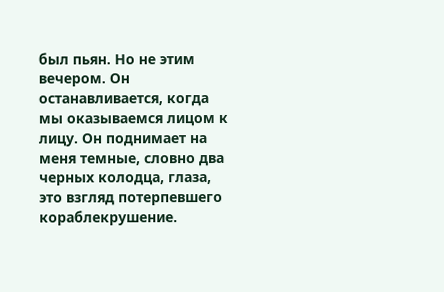был пьян. Но не этим вечером. Он останавливается, когда мы оказываемся лицом к лицу. Он поднимает на меня темные, словно два черных колодца, глаза, это взгляд потерпевшего кораблекрушение.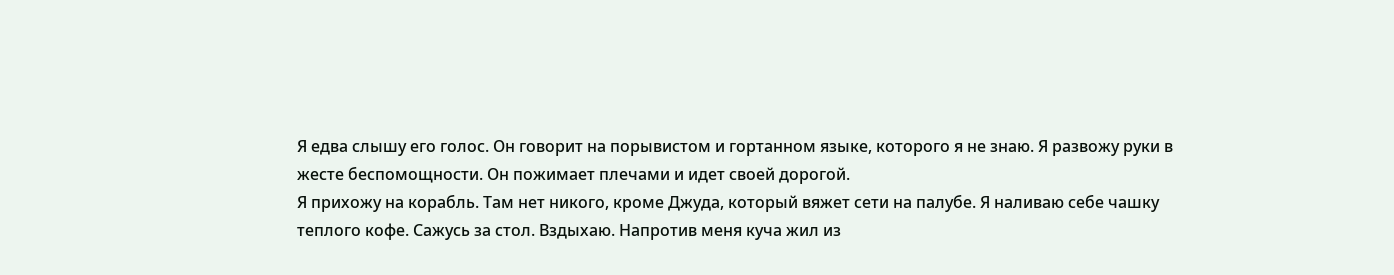Я едва слышу его голос. Он говорит на порывистом и гортанном языке, которого я не знаю. Я развожу руки в жесте беспомощности. Он пожимает плечами и идет своей дорогой.
Я прихожу на корабль. Там нет никого, кроме Джуда, который вяжет сети на палубе. Я наливаю себе чашку теплого кофе. Сажусь за стол. Вздыхаю. Напротив меня куча жил из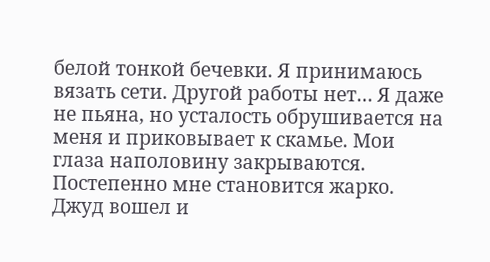белой тонкой бечевки. Я принимаюсь вязать сети. Другой работы нет… Я даже не пьяна, но усталость обрушивается на меня и приковывает к скамье. Мои глаза наполовину закрываются.
Постепенно мне становится жарко.
Джуд вошел и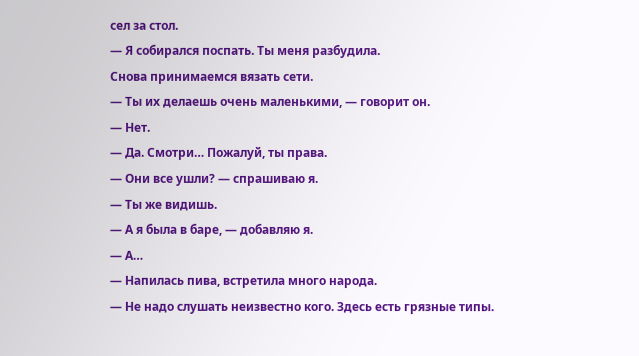сел за стол.
— Я собирался поспать. Ты меня разбудила.
Снова принимаемся вязать сети.
— Ты их делаешь очень маленькими, — говорит он.
— Нет.
— Да. Смотри… Пожалуй, ты права.
— Они все ушли? — спрашиваю я.
— Ты же видишь.
— А я была в баре, — добавляю я.
— А…
— Напилась пива, встретила много народа.
— Не надо слушать неизвестно кого. Здесь есть грязные типы.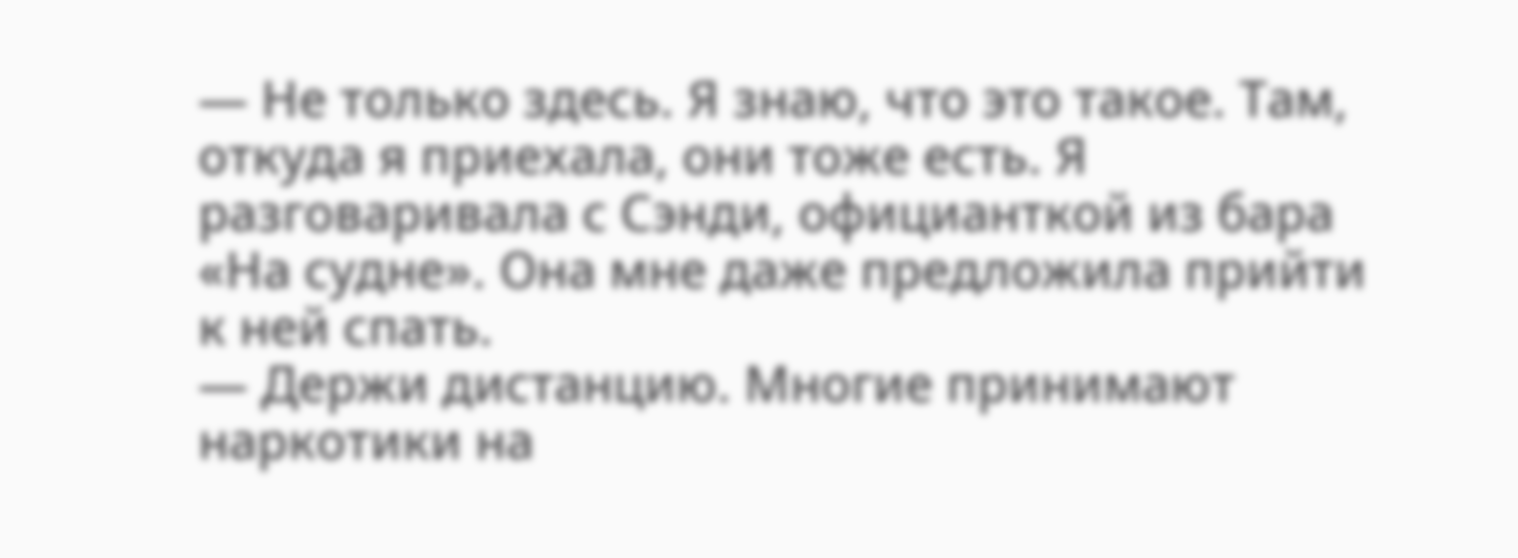— Не только здесь. Я знаю, что это такое. Там, откуда я приехала, они тоже есть. Я разговаривала с Сэнди, официанткой из бара «На судне». Она мне даже предложила прийти к ней спать.
— Держи дистанцию. Многие принимают наркотики на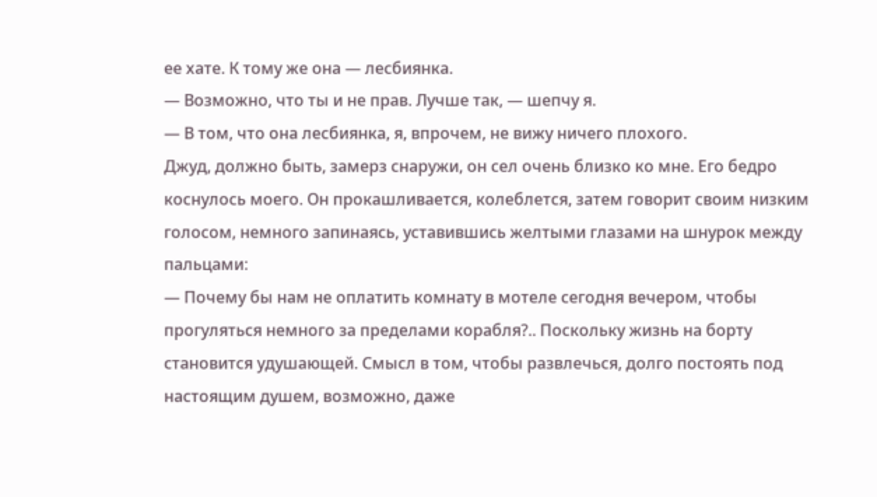ее хате. К тому же она — лесбиянка.
— Возможно, что ты и не прав. Лучше так, — шепчу я.
— В том, что она лесбиянка, я, впрочем, не вижу ничего плохого.
Джуд, должно быть, замерз снаружи, он сел очень близко ко мне. Его бедро коснулось моего. Он прокашливается, колеблется, затем говорит своим низким голосом, немного запинаясь, уставившись желтыми глазами на шнурок между пальцами:
— Почему бы нам не оплатить комнату в мотеле сегодня вечером, чтобы прогуляться немного за пределами корабля?.. Поскольку жизнь на борту становится удушающей. Смысл в том, чтобы развлечься, долго постоять под настоящим душем, возможно, даже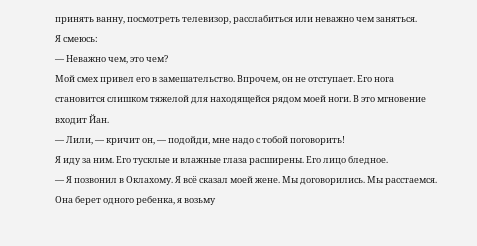принять ванну, посмотреть телевизор, расслабиться или неважно чем заняться.
Я смеюсь:
— Неважно чем, это чем?
Мой смех привел его в замешательство. Впрочем, он не отступает. Его нога становится слишком тяжелой для находящейся рядом моей ноги. В это мгновение входит Йан.
— Лили, — кричит он, — подойди, мне надо с тобой поговорить!
Я иду за ним. Его тусклые и влажные глаза расширены. Его лицо бледное.
— Я позвонил в Оклахому. Я всё сказал моей жене. Мы договорились. Мы расстаемся. Она берет одного ребенка, я возьму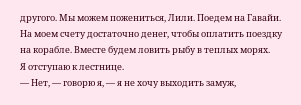другого. Мы можем пожениться, Лили. Поедем на Гавайи. На моем счету достаточно денег, чтобы оплатить поездку на корабле. Вместе будем ловить рыбу в теплых морях.
Я отступаю к лестнице.
— Нет, — говорю я, — я не хочу выходить замуж,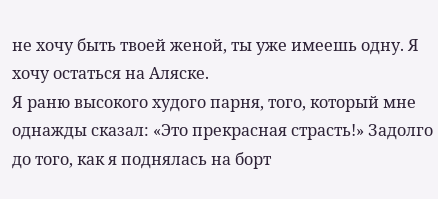не хочу быть твоей женой, ты уже имеешь одну. Я хочу остаться на Аляске.
Я раню высокого худого парня, того, который мне однажды сказал: «Это прекрасная страсть!» Задолго до того, как я поднялась на борт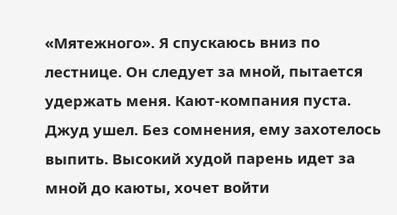«Мятежного». Я спускаюсь вниз по лестнице. Он следует за мной, пытается удержать меня. Кают-компания пуста. Джуд ушел. Без сомнения, ему захотелось выпить. Высокий худой парень идет за мной до каюты, хочет войти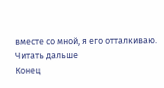вместе со мной, я его отталкиваю.
Читать дальше
Конец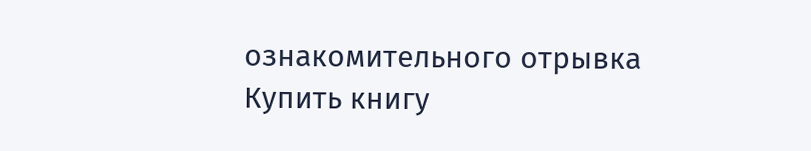ознакомительного отрывка
Купить книгу